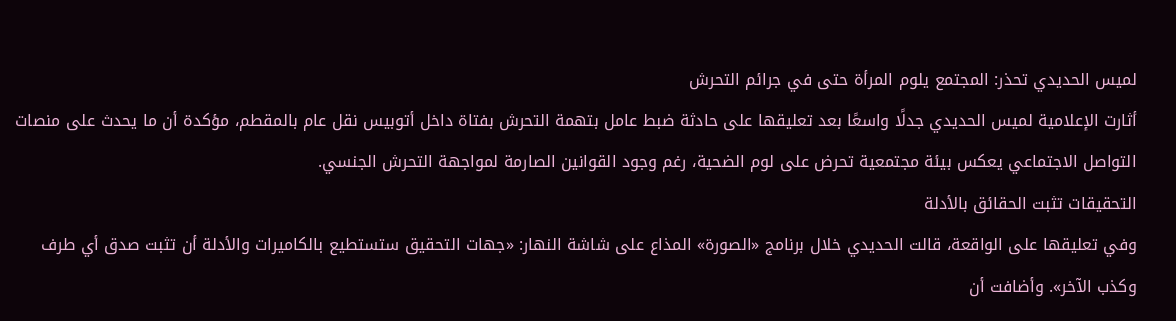لميس الحديدي تحذر: المجتمع يلوم المرأة حتى في جرائم التحرش
أثارت الإعلامية لميس الحديدي جدلًا واسعًا بعد تعليقها على حادثة ضبط عامل بتهمة التحرش بفتاة داخل أتوبيس نقل عام بالمقطم، مؤكدة أن ما يحدث على منصات التواصل الاجتماعي يعكس بيئة مجتمعية تحرض على لوم الضحية، رغم وجود القوانين الصارمة لمواجهة التحرش الجنسي.
التحقيقات تثبت الحقائق بالأدلة
وفي تعليقها على الواقعة، قالت الحديدي خلال برنامج «الصورة» المذاع على شاشة النهار: «جهات التحقيق ستستطيع بالكاميرات والأدلة أن تثبت صدق أي طرف وكذب الآخر». وأضافت أن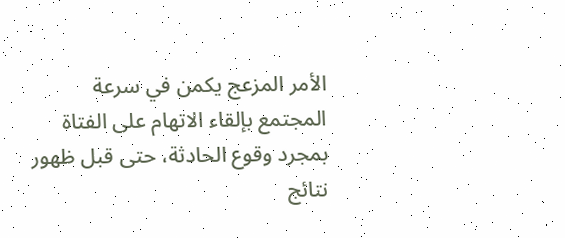الأمر المزعج يكمن في سرعة المجتمع بإلقاء الاتهام على الفتاة بمجرد وقوع الحادثة، حتى قبل ظهور نتائج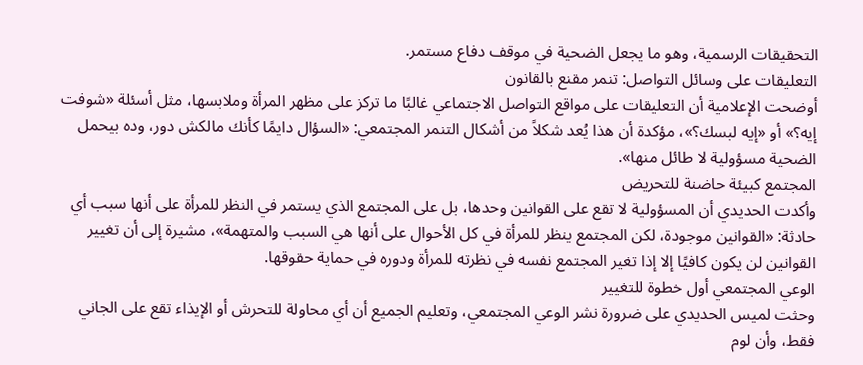التحقيقات الرسمية، وهو ما يجعل الضحية في موقف دفاع مستمر.
التعليقات على وسائل التواصل: تنمر مقنع بالقانون
أوضحت الإعلامية أن التعليقات على مواقع التواصل الاجتماعي غالبًا ما تركز على مظهر المرأة وملابسها، مثل أسئلة «شوفت إيه؟» أو «إيه لبسك؟»، مؤكدة أن هذا يُعد شكلاً من أشكال التنمر المجتمعي: «السؤال دايمًا كأنك مالكش دور، وده بيحمل الضحية مسؤولية لا طائل منها».
المجتمع كبيئة حاضنة للتحريض
وأكدت الحديدي أن المسؤولية لا تقع على القوانين وحدها، بل على المجتمع الذي يستمر في النظر للمرأة على أنها سبب أي حادثة: «القوانين موجودة، لكن المجتمع ينظر للمرأة في كل الأحوال على أنها هي السبب والمتهمة»، مشيرة إلى أن تغيير القوانين لن يكون كافيًا إلا إذا تغير المجتمع نفسه في نظرته للمرأة ودوره في حماية حقوقها.
الوعي المجتمعي أول خطوة للتغيير
وحثت لميس الحديدي على ضرورة نشر الوعي المجتمعي، وتعليم الجميع أن أي محاولة للتحرش أو الإيذاء تقع على الجاني فقط، وأن لوم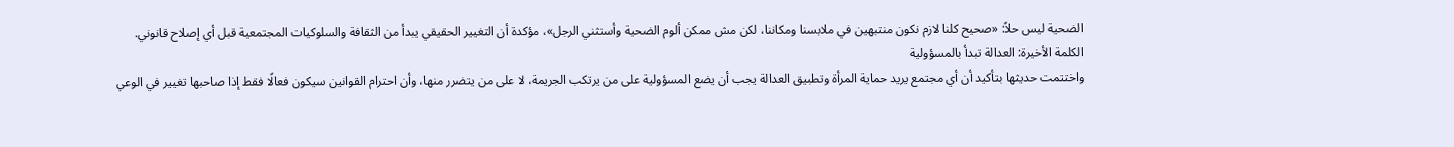الضحية ليس حلاً: «صحيح كلنا لازم نكون منتبهين في ملابسنا ومكاننا، لكن مش ممكن ألوم الضحية وأستثني الرجل»، مؤكدة أن التغيير الحقيقي يبدأ من الثقافة والسلوكيات المجتمعية قبل أي إصلاح قانوني.
الكلمة الأخيرة: العدالة تبدأ بالمسؤولية
واختتمت حديثها بتأكيد أن أي مجتمع يريد حماية المرأة وتطبيق العدالة يجب أن يضع المسؤولية على من يرتكب الجريمة، لا على من يتضرر منها، وأن احترام القوانين سيكون فعالًا فقط إذا صاحبها تغيير في الوعي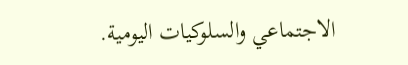الاجتماعي والسلوكيات اليومية.